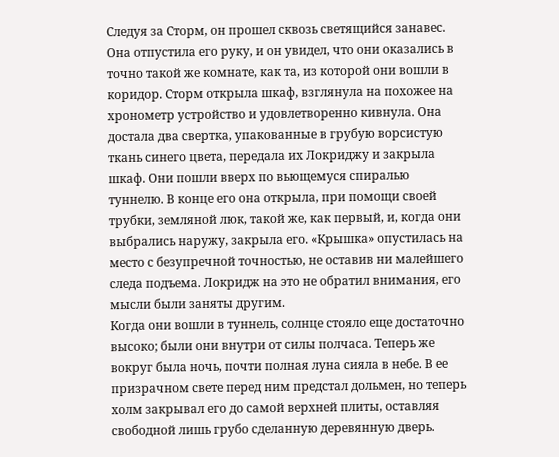Следуя за Сторм, он прошел сквозь светящийся занавес. Она отпустила его руку, и он увидел, что они оказались в точно такой же комнате, как та, из которой они вошли в коридор. Сторм открыла шкаф, взглянула на похожее на хронометр устройство и удовлетворенно кивнула. Она достала два свертка, упакованные в грубую ворсистую ткань синего цвета, передала их Локриджу и закрыла шкаф. Они пошли вверх по вьющемуся спиралью туннелю. В конце его она открыла, при помощи своей трубки, земляной люк, такой же, как первый, и, когда они выбрались наружу, закрыла его. «Крышка» опустилась на место с безупречной точностью, не оставив ни малейшего следа подъема. Локридж на это не обратил внимания, его мысли были заняты другим.
Когда они вошли в туннель, солнце стояло еще достаточно высоко; были они внутри от силы полчаса. Теперь же вокруг была ночь, почти полная луна сияла в небе. В ее призрачном свете перед ним предстал дольмен, но теперь холм закрывал его до самой верхней плиты, оставляя свободной лишь грубо сделанную деревянную дверь.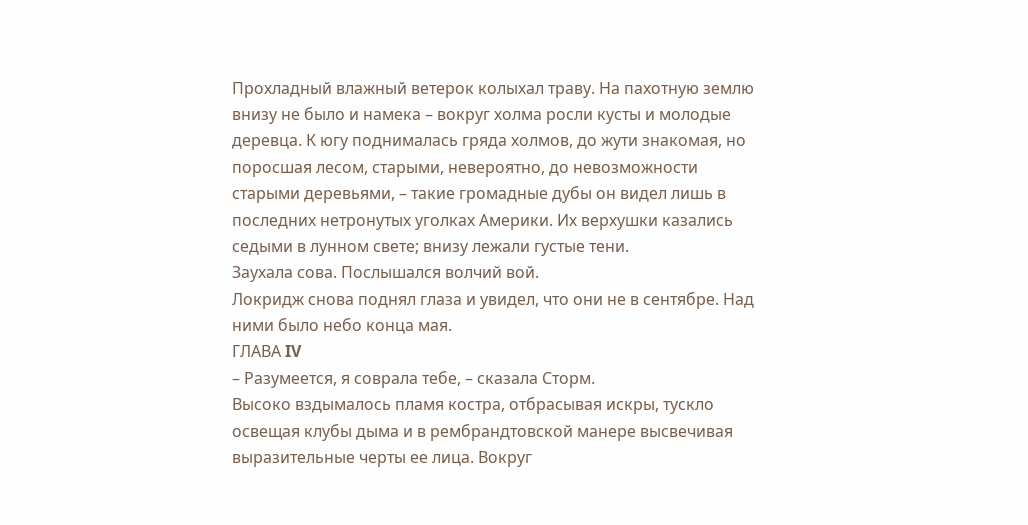Прохладный влажный ветерок колыхал траву. На пахотную землю внизу не было и намека – вокруг холма росли кусты и молодые деревца. К югу поднималась гряда холмов, до жути знакомая, но поросшая лесом, старыми, невероятно, до невозможности старыми деревьями, – такие громадные дубы он видел лишь в последних нетронутых уголках Америки. Их верхушки казались седыми в лунном свете; внизу лежали густые тени.
Заухала сова. Послышался волчий вой.
Локридж снова поднял глаза и увидел, что они не в сентябре. Над ними было небо конца мая.
ГЛАВА IV
– Разумеется, я соврала тебе, – сказала Сторм.
Высоко вздымалось пламя костра, отбрасывая искры, тускло освещая клубы дыма и в рембрандтовской манере высвечивая выразительные черты ее лица. Вокруг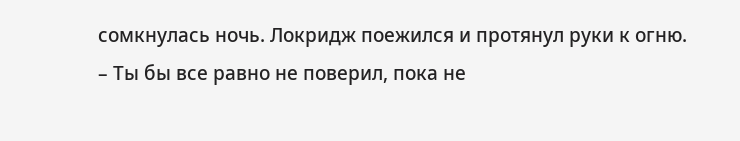сомкнулась ночь. Локридж поежился и протянул руки к огню.
– Ты бы все равно не поверил, пока не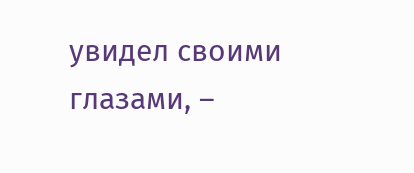увидел своими глазами, –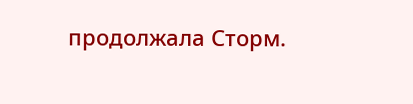продолжала Сторм.